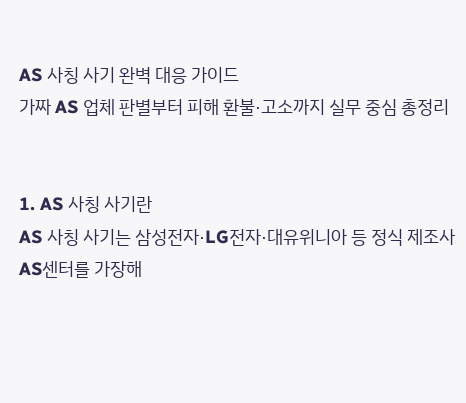AS 사칭 사기 완벽 대응 가이드
가짜 AS 업체 판별부터 피해 환불·고소까지 실무 중심 총정리


1. AS 사칭 사기란
AS 사칭 사기는 삼성전자·LG전자·대유위니아 등 정식 제조사 AS센터를 가장해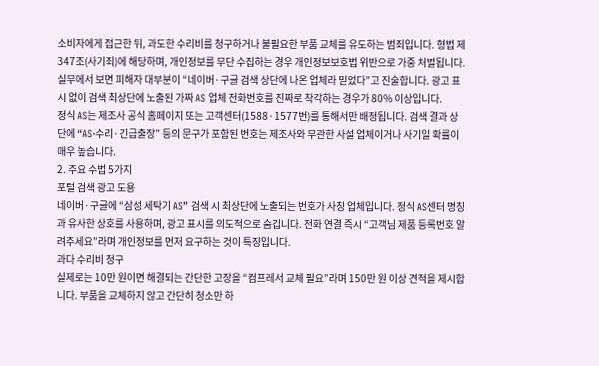소비자에게 접근한 뒤, 과도한 수리비를 청구하거나 불필요한 부품 교체를 유도하는 범죄입니다. 형법 제347조(사기죄)에 해당하며, 개인정보를 무단 수집하는 경우 개인정보보호법 위반으로 가중 처벌됩니다.
실무에서 보면 피해자 대부분이 “네이버·구글 검색 상단에 나온 업체라 믿었다”고 진술합니다. 광고 표시 없이 검색 최상단에 노출된 가짜 AS 업체 전화번호를 진짜로 착각하는 경우가 80% 이상입니다.
정식 AS는 제조사 공식 홈페이지 또는 고객센터(1588·1577번)를 통해서만 배정됩니다. 검색 결과 상단에 “AS·수리·긴급출장” 등의 문구가 포함된 번호는 제조사와 무관한 사설 업체이거나 사기일 확률이 매우 높습니다.
2. 주요 수법 5가지
포털 검색 광고 도용
네이버·구글에 “삼성 세탁기 AS” 검색 시 최상단에 노출되는 번호가 사칭 업체입니다. 정식 AS센터 명칭과 유사한 상호를 사용하며, 광고 표시를 의도적으로 숨깁니다. 전화 연결 즉시 “고객님 제품 등록번호 알려주세요”라며 개인정보를 먼저 요구하는 것이 특징입니다.
과다 수리비 청구
실제로는 10만 원이면 해결되는 간단한 고장을 “컴프레서 교체 필요”라며 150만 원 이상 견적을 제시합니다. 부품을 교체하지 않고 간단히 청소만 하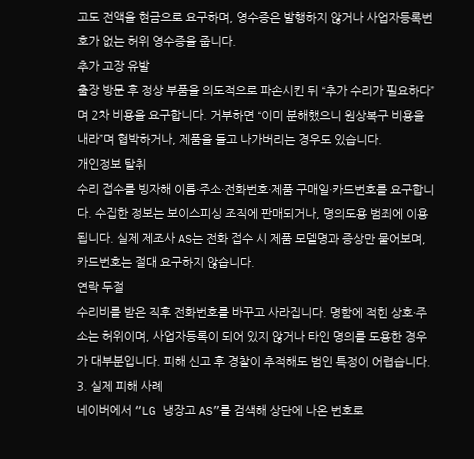고도 전액을 현금으로 요구하며, 영수증은 발행하지 않거나 사업자등록번호가 없는 허위 영수증을 줍니다.
추가 고장 유발
출장 방문 후 정상 부품을 의도적으로 파손시킨 뒤 “추가 수리가 필요하다”며 2차 비용을 요구합니다. 거부하면 “이미 분해했으니 원상복구 비용을 내라”며 협박하거나, 제품을 들고 나가버리는 경우도 있습니다.
개인정보 탈취
수리 접수를 빙자해 이름·주소·전화번호·제품 구매일·카드번호를 요구합니다. 수집한 정보는 보이스피싱 조직에 판매되거나, 명의도용 범죄에 이용됩니다. 실제 제조사 AS는 전화 접수 시 제품 모델명과 증상만 물어보며, 카드번호는 절대 요구하지 않습니다.
연락 두절
수리비를 받은 직후 전화번호를 바꾸고 사라집니다. 명함에 적힌 상호·주소는 허위이며, 사업자등록이 되어 있지 않거나 타인 명의를 도용한 경우가 대부분입니다. 피해 신고 후 경찰이 추적해도 범인 특정이 어렵습니다.
3. 실제 피해 사례
네이버에서 “LG 냉장고 AS”를 검색해 상단에 나온 번호로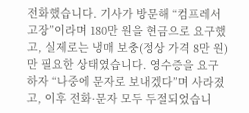전화했습니다. 기사가 방문해 “컴프레서 고장”이라며 180만 원을 현금으로 요구했고, 실제로는 냉매 보충(정상 가격 8만 원)만 필요한 상태였습니다. 영수증을 요구하자 “나중에 문자로 보내겠다”며 사라졌고, 이후 전화·문자 모두 두절되었습니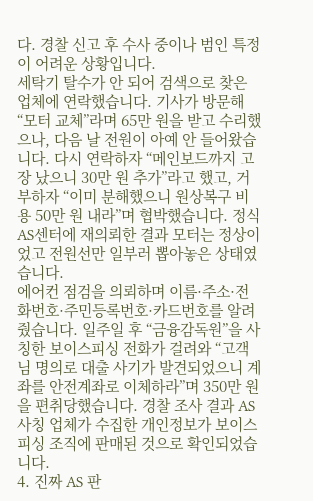다. 경찰 신고 후 수사 중이나 범인 특정이 어려운 상황입니다.
세탁기 탈수가 안 되어 검색으로 찾은 업체에 연락했습니다. 기사가 방문해 “모터 교체”라며 65만 원을 받고 수리했으나, 다음 날 전원이 아예 안 들어왔습니다. 다시 연락하자 “메인보드까지 고장 났으니 30만 원 추가”라고 했고, 거부하자 “이미 분해했으니 원상복구 비용 50만 원 내라”며 협박했습니다. 정식 AS센터에 재의뢰한 결과 모터는 정상이었고 전원선만 일부러 뽑아놓은 상태였습니다.
에어컨 점검을 의뢰하며 이름·주소·전화번호·주민등록번호·카드번호를 알려줬습니다. 일주일 후 “금융감독원”을 사칭한 보이스피싱 전화가 걸려와 “고객님 명의로 대출 사기가 발견되었으니 계좌를 안전계좌로 이체하라”며 350만 원을 편취당했습니다. 경찰 조사 결과 AS 사칭 업체가 수집한 개인정보가 보이스피싱 조직에 판매된 것으로 확인되었습니다.
4. 진짜 AS 판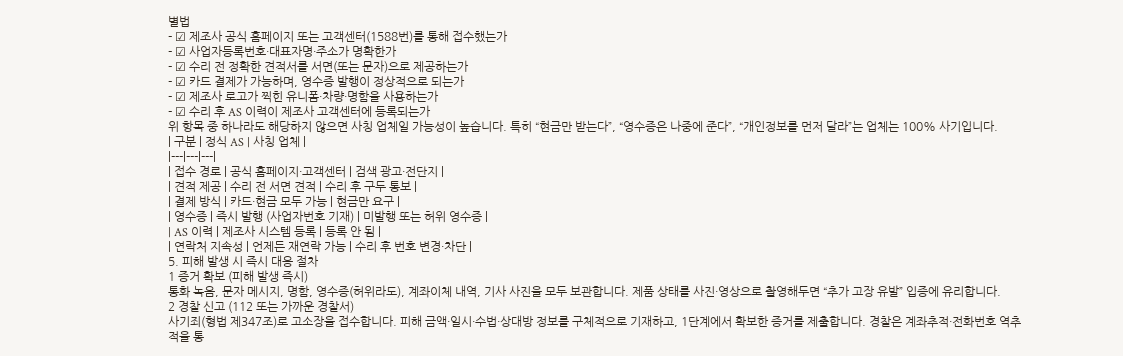별법
- ☑ 제조사 공식 홈페이지 또는 고객센터(1588번)를 통해 접수했는가
- ☑ 사업자등록번호·대표자명·주소가 명확한가
- ☑ 수리 전 정확한 견적서를 서면(또는 문자)으로 제공하는가
- ☑ 카드 결제가 가능하며, 영수증 발행이 정상적으로 되는가
- ☑ 제조사 로고가 찍힌 유니폼·차량·명함을 사용하는가
- ☑ 수리 후 AS 이력이 제조사 고객센터에 등록되는가
위 항목 중 하나라도 해당하지 않으면 사칭 업체일 가능성이 높습니다. 특히 “현금만 받는다”, “영수증은 나중에 준다”, “개인정보를 먼저 달라”는 업체는 100% 사기입니다.
| 구분 | 정식 AS | 사칭 업체 |
|---|---|---|
| 접수 경로 | 공식 홈페이지·고객센터 | 검색 광고·전단지 |
| 견적 제공 | 수리 전 서면 견적 | 수리 후 구두 통보 |
| 결제 방식 | 카드·현금 모두 가능 | 현금만 요구 |
| 영수증 | 즉시 발행 (사업자번호 기재) | 미발행 또는 허위 영수증 |
| AS 이력 | 제조사 시스템 등록 | 등록 안 됨 |
| 연락처 지속성 | 언제든 재연락 가능 | 수리 후 번호 변경·차단 |
5. 피해 발생 시 즉시 대응 절차
1 증거 확보 (피해 발생 즉시)
통화 녹음, 문자 메시지, 명함, 영수증(허위라도), 계좌이체 내역, 기사 사진을 모두 보관합니다. 제품 상태를 사진·영상으로 촬영해두면 “추가 고장 유발” 입증에 유리합니다.
2 경찰 신고 (112 또는 가까운 경찰서)
사기죄(형법 제347조)로 고소장을 접수합니다. 피해 금액·일시·수법·상대방 정보를 구체적으로 기재하고, 1단계에서 확보한 증거를 제출합니다. 경찰은 계좌추적·전화번호 역추적을 통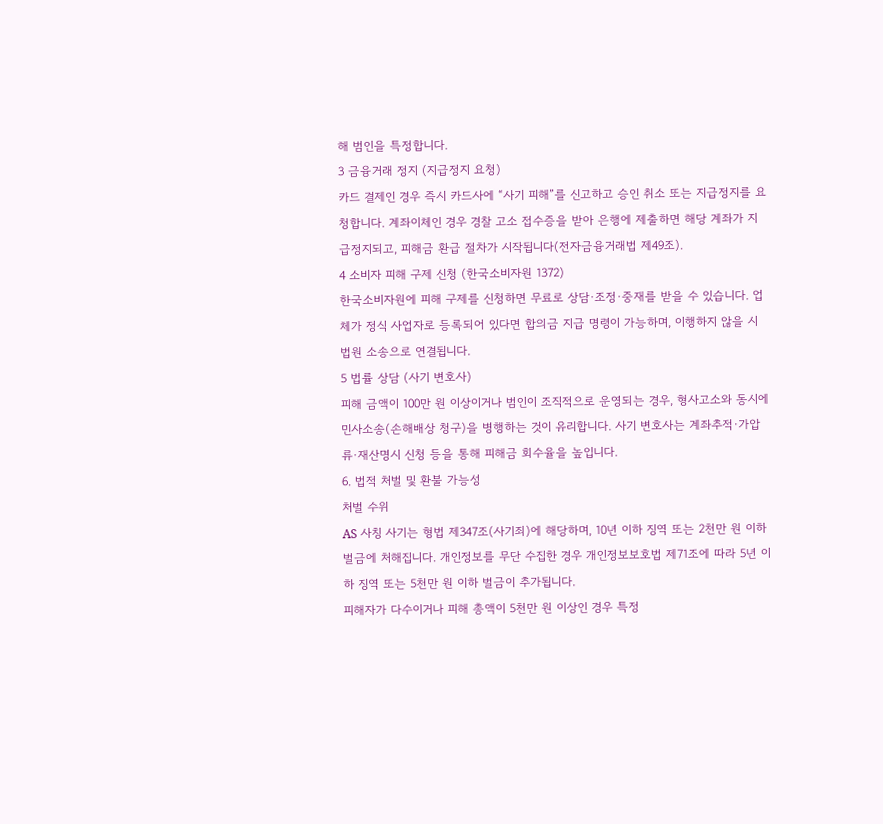해 범인을 특정합니다.
3 금융거래 정지 (지급정지 요청)
카드 결제인 경우 즉시 카드사에 “사기 피해”를 신고하고 승인 취소 또는 지급정지를 요청합니다. 계좌이체인 경우 경찰 고소 접수증을 받아 은행에 제출하면 해당 계좌가 지급정지되고, 피해금 환급 절차가 시작됩니다(전자금융거래법 제49조).
4 소비자 피해 구제 신청 (한국소비자원 1372)
한국소비자원에 피해 구제를 신청하면 무료로 상담·조정·중재를 받을 수 있습니다. 업체가 정식 사업자로 등록되어 있다면 합의금 지급 명령이 가능하며, 이행하지 않을 시 법원 소송으로 연결됩니다.
5 법률 상담 (사기 변호사)
피해 금액이 100만 원 이상이거나 범인이 조직적으로 운영되는 경우, 형사고소와 동시에 민사소송(손해배상 청구)을 병행하는 것이 유리합니다. 사기 변호사는 계좌추적·가압류·재산명시 신청 등을 통해 피해금 회수율을 높입니다.
6. 법적 처벌 및 환불 가능성
처벌 수위
AS 사칭 사기는 형법 제347조(사기죄)에 해당하며, 10년 이하 징역 또는 2천만 원 이하 벌금에 처해집니다. 개인정보를 무단 수집한 경우 개인정보보호법 제71조에 따라 5년 이하 징역 또는 5천만 원 이하 벌금이 추가됩니다.
피해자가 다수이거나 피해 총액이 5천만 원 이상인 경우 특정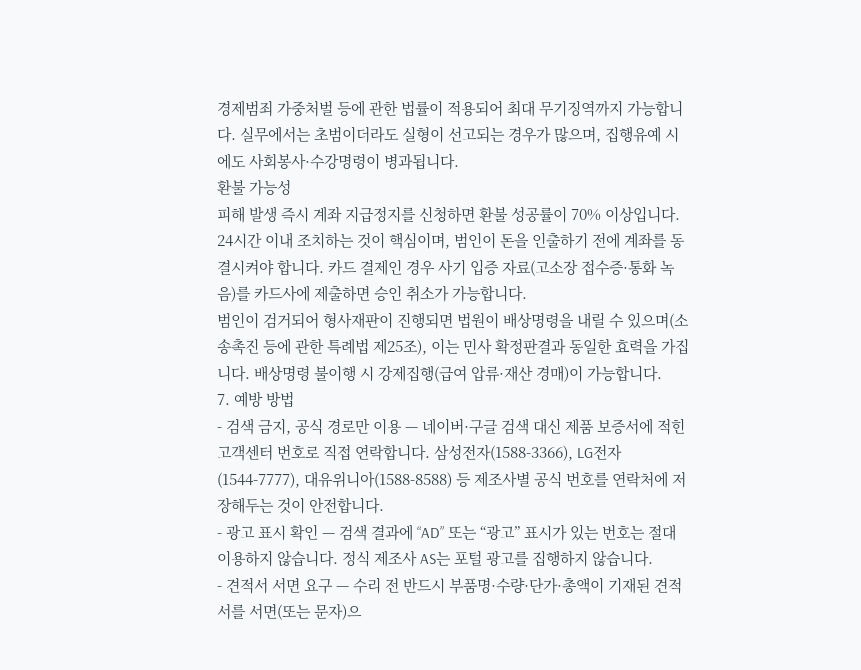경제범죄 가중처벌 등에 관한 법률이 적용되어 최대 무기징역까지 가능합니다. 실무에서는 초범이더라도 실형이 선고되는 경우가 많으며, 집행유예 시에도 사회봉사·수강명령이 병과됩니다.
환불 가능성
피해 발생 즉시 계좌 지급정지를 신청하면 환불 성공률이 70% 이상입니다. 24시간 이내 조치하는 것이 핵심이며, 범인이 돈을 인출하기 전에 계좌를 동결시켜야 합니다. 카드 결제인 경우 사기 입증 자료(고소장 접수증·통화 녹음)를 카드사에 제출하면 승인 취소가 가능합니다.
범인이 검거되어 형사재판이 진행되면 법원이 배상명령을 내릴 수 있으며(소송촉진 등에 관한 특례법 제25조), 이는 민사 확정판결과 동일한 효력을 가집니다. 배상명령 불이행 시 강제집행(급여 압류·재산 경매)이 가능합니다.
7. 예방 방법
- 검색 금지, 공식 경로만 이용 — 네이버·구글 검색 대신 제품 보증서에 적힌 고객센터 번호로 직접 연락합니다. 삼성전자(1588-3366), LG전자(1544-7777), 대유위니아(1588-8588) 등 제조사별 공식 번호를 연락처에 저장해두는 것이 안전합니다.
- 광고 표시 확인 — 검색 결과에 “AD” 또는 “광고” 표시가 있는 번호는 절대 이용하지 않습니다. 정식 제조사 AS는 포털 광고를 집행하지 않습니다.
- 견적서 서면 요구 — 수리 전 반드시 부품명·수량·단가·총액이 기재된 견적서를 서면(또는 문자)으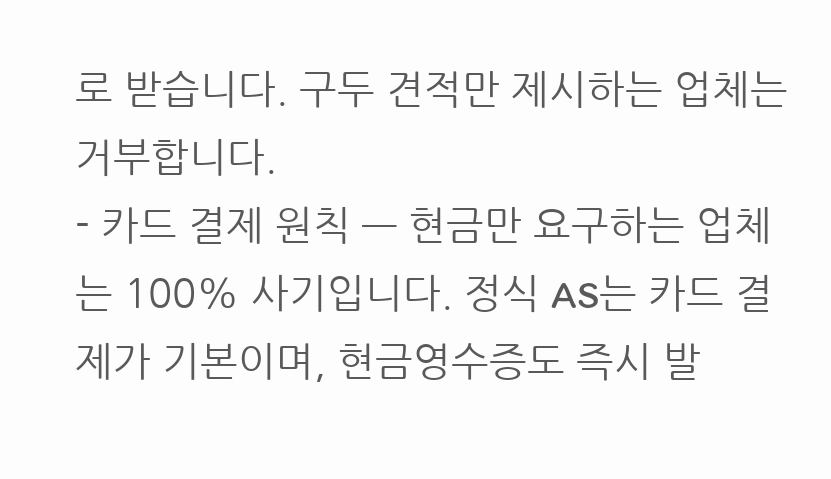로 받습니다. 구두 견적만 제시하는 업체는 거부합니다.
- 카드 결제 원칙 — 현금만 요구하는 업체는 100% 사기입니다. 정식 AS는 카드 결제가 기본이며, 현금영수증도 즉시 발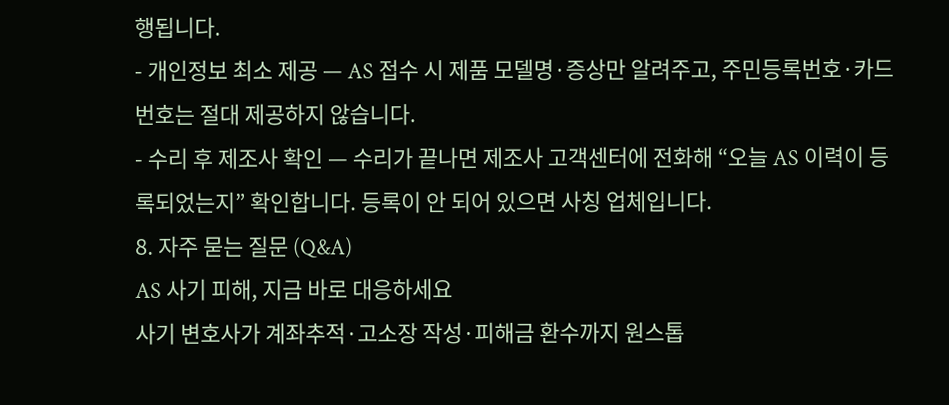행됩니다.
- 개인정보 최소 제공 — AS 접수 시 제품 모델명·증상만 알려주고, 주민등록번호·카드번호는 절대 제공하지 않습니다.
- 수리 후 제조사 확인 — 수리가 끝나면 제조사 고객센터에 전화해 “오늘 AS 이력이 등록되었는지” 확인합니다. 등록이 안 되어 있으면 사칭 업체입니다.
8. 자주 묻는 질문 (Q&A)
AS 사기 피해, 지금 바로 대응하세요
사기 변호사가 계좌추적·고소장 작성·피해금 환수까지 원스톱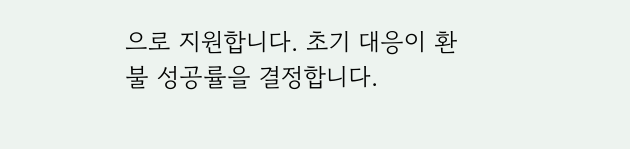으로 지원합니다. 초기 대응이 환불 성공률을 결정합니다.